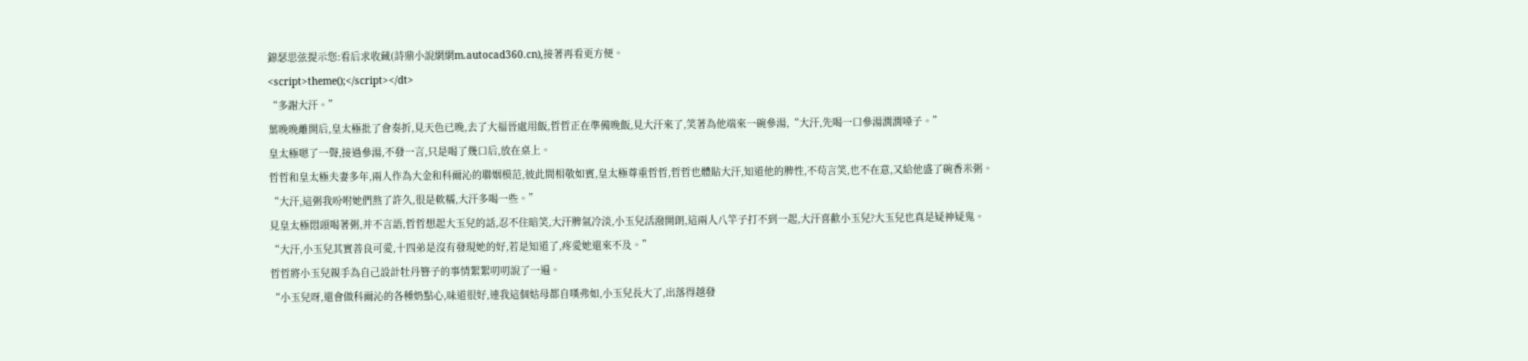錦瑟思弦提示您:看后求收藏(詩鼎小說網網m.autocad360.cn),接著再看更方便。
<script>theme();</script></dt>
“多謝大汗。”
葉晚晚離開后,皇太極批了會奏折,見天色已晚,去了大福晉處用飯,哲哲正在準備晚飯,見大汗來了,笑著為他端來一碗參湯,“大汗,先喝一口參湯潤潤嗓子。”
皇太極嗯了一聲,接過參湯,不發一言,只是喝了幾口后,放在桌上。
哲哲和皇太極夫妻多年,兩人作為大金和科爾沁的聯姻模范,彼此間相敬如賓,皇太極尊重哲哲,哲哲也體貼大汗,知道他的脾性,不茍言笑,也不在意,又給他盛了碗香米粥。
“大汗,這粥我吩咐她們熬了許久,很是軟糯,大汗多喝一些。”
見皇太極悶頭喝著粥,并不言語,哲哲想起大玉兒的話,忍不住暗笑,大汗脾氣冷淡,小玉兒活潑開朗,這兩人八竿子打不到一起,大汗喜歡小玉兒?大玉兒也真是疑神疑鬼。
“大汗,小玉兒其實善良可愛,十四弟是沒有發現她的好,若是知道了,疼愛她還來不及。”
哲哲將小玉兒親手為自己設計牡丹簪子的事情絮絮叨叨說了一遍。
“小玉兒呀,還會做科爾沁的各種奶點心,味道很好,連我這個姑母都自嘆弗如,小玉兒長大了,出落得越發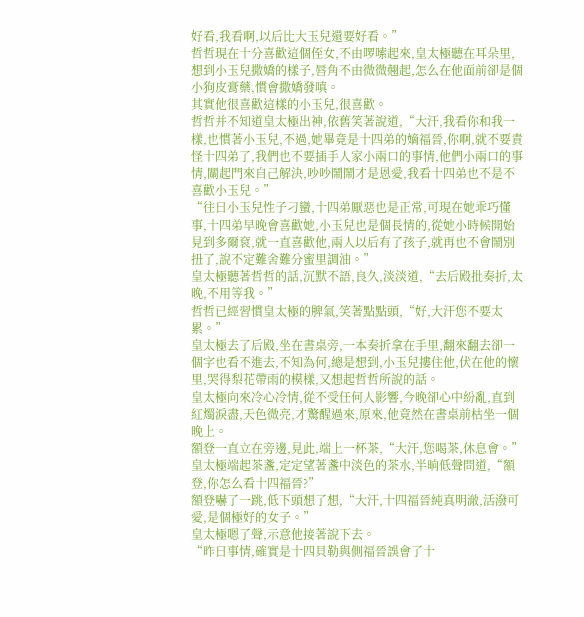好看,我看啊,以后比大玉兒還要好看。”
哲哲現在十分喜歡這個侄女,不由啰嗦起來,皇太極聽在耳朵里,想到小玉兒撒嬌的樣子,唇角不由微微翹起,怎么在他面前卻是個小狗皮膏藥,慣會撒嬌發嗔。
其實他很喜歡這樣的小玉兒,很喜歡。
哲哲并不知道皇太極出神,依舊笑著說道,“大汗,我看你和我一樣,也慣著小玉兒,不過,她畢竟是十四弟的嫡福晉,你啊,就不要責怪十四弟了,我們也不要插手人家小兩口的事情,他們小兩口的事情,關起門來自己解決,吵吵鬧鬧才是恩愛,我看十四弟也不是不喜歡小玉兒。”
“往日小玉兒性子刁蠻,十四弟厭惡也是正常,可現在她乖巧懂事,十四弟早晚會喜歡她,小玉兒也是個長情的,從她小時候開始見到多爾袞,就一直喜歡他,兩人以后有了孩子,就再也不會鬧別扭了,說不定難舍難分蜜里調油。”
皇太極聽著哲哲的話,沉默不語,良久,淡淡道,“去后殿批奏折,太晚,不用等我。”
哲哲已經習慣皇太極的脾氣,笑著點點頭,“好,大汗您不要太累。”
皇太極去了后殿,坐在書桌旁,一本奏折拿在手里,翻來翻去卻一個字也看不進去,不知為何,總是想到,小玉兒摟住他,伏在他的懷里,哭得梨花帶雨的模樣,又想起哲哲所說的話。
皇太極向來冷心冷情,從不受任何人影響,今晚卻心中紛亂,直到紅燭淚盡,天色微亮,才驚醒過來,原來,他竟然在書桌前枯坐一個晚上。
額登一直立在旁邊,見此,端上一杯茶,“大汗,您喝茶,休息會。”
皇太極端起茶盞,定定望著盞中淡色的茶水,半晌低聲問道,“額登,你怎么看十四福晉?”
額登嚇了一跳,低下頭想了想,“大汗,十四福晉純真明澈,活潑可愛,是個極好的女子。”
皇太極嗯了聲,示意他接著說下去。
“昨日事情,確實是十四貝勒與側福晉誤會了十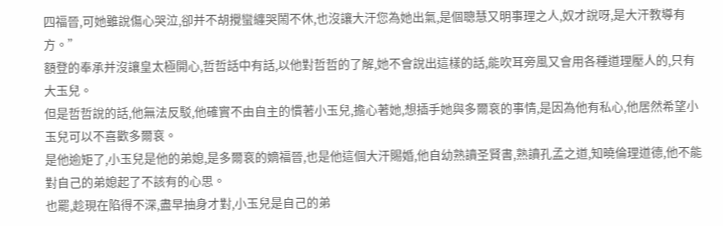四福晉,可她雖說傷心哭泣,卻并不胡攪蠻纏哭鬧不休,也沒讓大汗您為她出氣,是個聰慧又明事理之人,奴才說呀,是大汗教導有方。”
額登的奉承并沒讓皇太極開心,哲哲話中有話,以他對哲哲的了解,她不會說出這樣的話,能吹耳旁風又會用各種道理壓人的,只有大玉兒。
但是哲哲說的話,他無法反駁,他確實不由自主的慣著小玉兒,擔心著她,想插手她與多爾袞的事情,是因為他有私心,他居然希望小玉兒可以不喜歡多爾袞。
是他逾矩了,小玉兒是他的弟媳,是多爾袞的嫡福晉,也是他這個大汗賜婚,他自幼熟讀圣賢書,熟讀孔孟之道,知曉倫理道德,他不能對自己的弟媳起了不該有的心思。
也罷,趁現在陷得不深,盡早抽身才對,小玉兒是自己的弟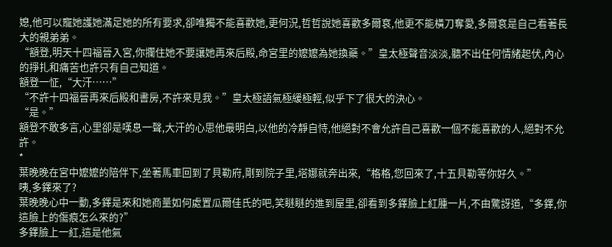媳,他可以寵她護她滿足她的所有要求,卻唯獨不能喜歡她,更何況,哲哲說她喜歡多爾袞,他更不能橫刀奪愛,多爾袞是自己看著長大的親弟弟。
“額登,明天十四福晉入宮,你攔住她不要讓她再來后殿,命宮里的嬤嬤為她換藥。”皇太極聲音淡淡,聽不出任何情緒起伏,內心的掙扎和痛苦也許只有自己知道。
額登一怔,“大汗……”
“不許十四福晉再來后殿和書房,不許來見我。”皇太極語氣極緩極輕,似乎下了很大的決心。
“是。”
額登不敢多言,心里卻是嘆息一聲,大汗的心思他最明白,以他的冷靜自恃,他絕對不會允許自己喜歡一個不能喜歡的人,絕對不允許。
*
葉晚晚在宮中嬤嬤的陪伴下,坐著馬車回到了貝勒府,剛到院子里,塔娜就奔出來,“格格,您回來了,十五貝勒等你好久。”
咦,多鐸來了?
葉晚晚心中一動,多鐸是來和她商量如何處置瓜爾佳氏的吧,笑瞇瞇的進到屋里,卻看到多鐸臉上紅腫一片,不由驚訝道,“多鐸,你這臉上的傷痕怎么來的?”
多鐸臉上一紅,這是他氣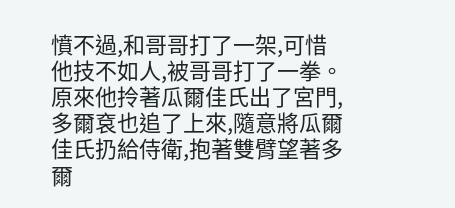憤不過,和哥哥打了一架,可惜他技不如人,被哥哥打了一拳。
原來他拎著瓜爾佳氏出了宮門,多爾袞也追了上來,隨意將瓜爾佳氏扔給侍衛,抱著雙臂望著多爾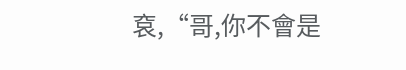袞,“哥,你不會是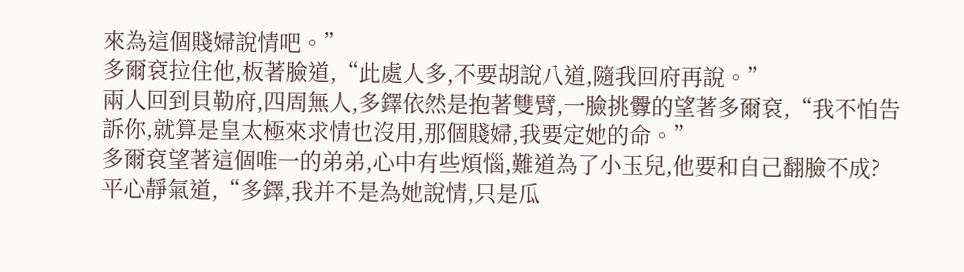來為這個賤婦說情吧。”
多爾袞拉住他,板著臉道,“此處人多,不要胡說八道,隨我回府再說。”
兩人回到貝勒府,四周無人,多鐸依然是抱著雙臂,一臉挑釁的望著多爾袞,“我不怕告訴你,就算是皇太極來求情也沒用,那個賤婦,我要定她的命。”
多爾袞望著這個唯一的弟弟,心中有些煩惱,難道為了小玉兒,他要和自己翻臉不成?
平心靜氣道,“多鐸,我并不是為她說情,只是瓜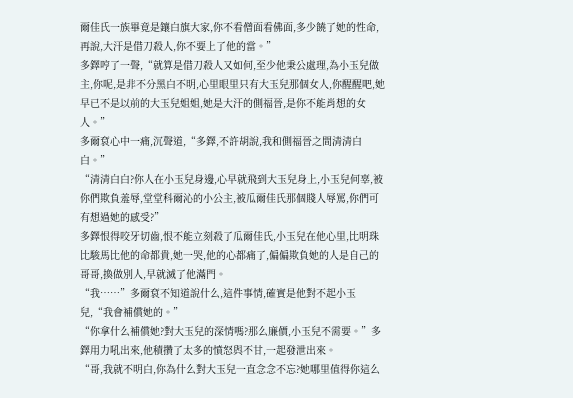爾佳氏一族畢竟是鑲白旗大家,你不看僧面看佛面,多少饒了她的性命,再說,大汗是借刀殺人,你不要上了他的當。”
多鐸哼了一聲,“就算是借刀殺人又如何,至少他秉公處理,為小玉兒做主,你呢,是非不分黑白不明,心里眼里只有大玉兒那個女人,你醒醒吧,她早已不是以前的大玉兒姐姐,她是大汗的側福晉,是你不能肖想的女人。”
多爾袞心中一痛,沉聲道,“多鐸,不許胡說,我和側福晉之間清清白白。”
“清清白白?你人在小玉兒身邊,心早就飛到大玉兒身上,小玉兒何辜,被你們欺負羞辱,堂堂科爾沁的小公主,被瓜爾佳氏那個賤人辱罵,你們可有想過她的感受?”
多鐸恨得咬牙切齒,恨不能立刻殺了瓜爾佳氏,小玉兒在他心里,比明珠比駿馬比他的命都貴,她一哭,他的心都痛了,偏偏欺負她的人是自己的哥哥,換做別人,早就滅了他滿門。
“我……”多爾袞不知道說什么,這件事情,確實是他對不起小玉兒,“我會補償她的。”
“你拿什么補償她?對大玉兒的深情嗎?那么廉價,小玉兒不需要。”多鐸用力吼出來,他積攢了太多的憤怒與不甘,一起發泄出來。
“哥,我就不明白,你為什么對大玉兒一直念念不忘?她哪里值得你這么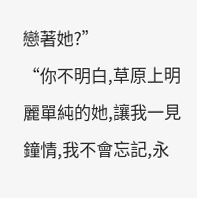戀著她?”
“你不明白,草原上明麗單純的她,讓我一見鐘情,我不會忘記,永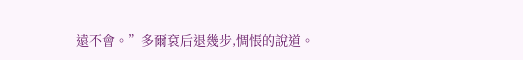遠不會。”多爾袞后退幾步,惆悵的說道。